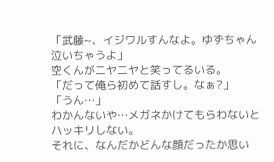「武藤~、イジワルすんなよ。ゆずちゃん泣いちゃうよ」
空くんがニヤニヤと笑ってるいる。
「だって俺ら初めて話すし。なぁ?」
「うん…」
わかんないや…メガネかけてもらわないとハッキリしない。
それに、なんだかどんな顔だったか思い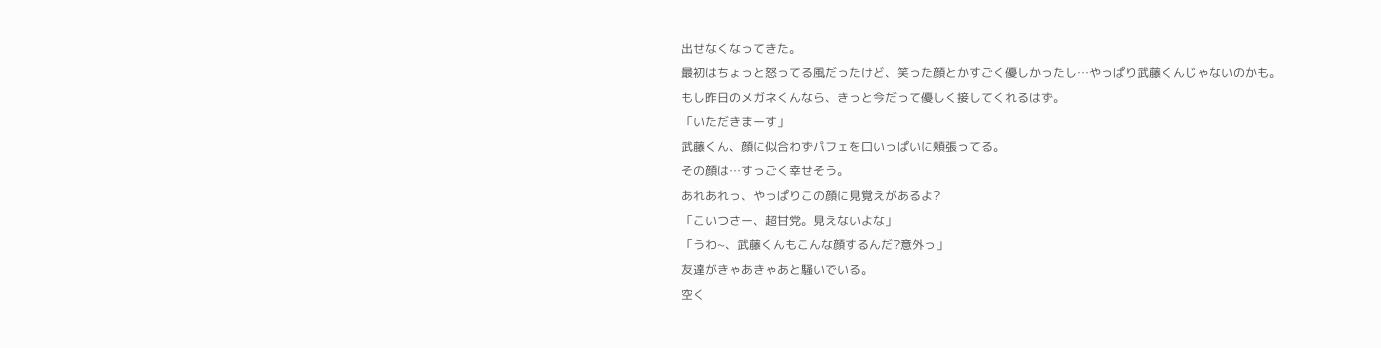出せなくなってきた。
最初はちょっと怒ってる風だったけど、笑った顔とかすごく優しかったし…やっぱり武藤くんじゃないのかも。
もし昨日のメガネくんなら、きっと今だって優しく接してくれるはず。
「いただきまーす」
武藤くん、顔に似合わずパフェを口いっぱいに頬張ってる。
その顔は…すっごく幸せそう。
あれあれっ、やっぱりこの顔に見覚えがあるよ?
「こいつさー、超甘党。見えないよな」
「うわ~、武藤くんもこんな顔するんだ?意外っ」
友達がきゃあきゃあと騒いでいる。
空く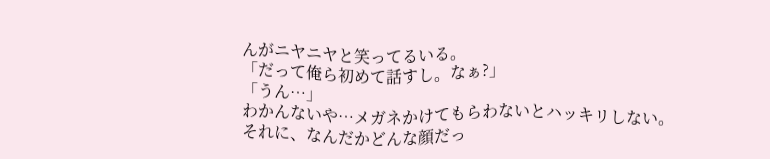んがニヤニヤと笑ってるいる。
「だって俺ら初めて話すし。なぁ?」
「うん…」
わかんないや…メガネかけてもらわないとハッキリしない。
それに、なんだかどんな顔だっ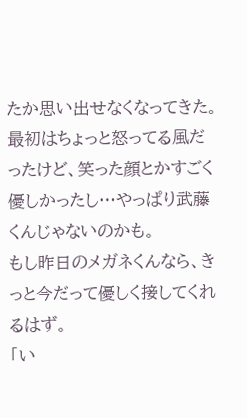たか思い出せなくなってきた。
最初はちょっと怒ってる風だったけど、笑った顔とかすごく優しかったし…やっぱり武藤くんじゃないのかも。
もし昨日のメガネくんなら、きっと今だって優しく接してくれるはず。
「い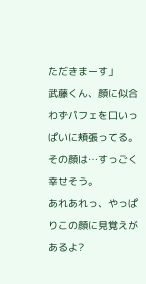ただきまーす」
武藤くん、顔に似合わずパフェを口いっぱいに頬張ってる。
その顔は…すっごく幸せそう。
あれあれっ、やっぱりこの顔に見覚えがあるよ?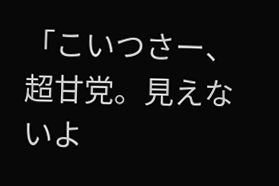「こいつさー、超甘党。見えないよ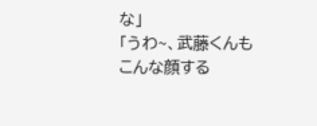な」
「うわ~、武藤くんもこんな顔する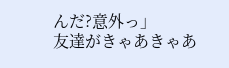んだ?意外っ」
友達がきゃあきゃあ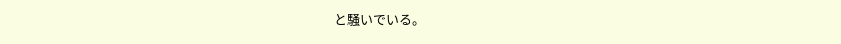と騒いでいる。